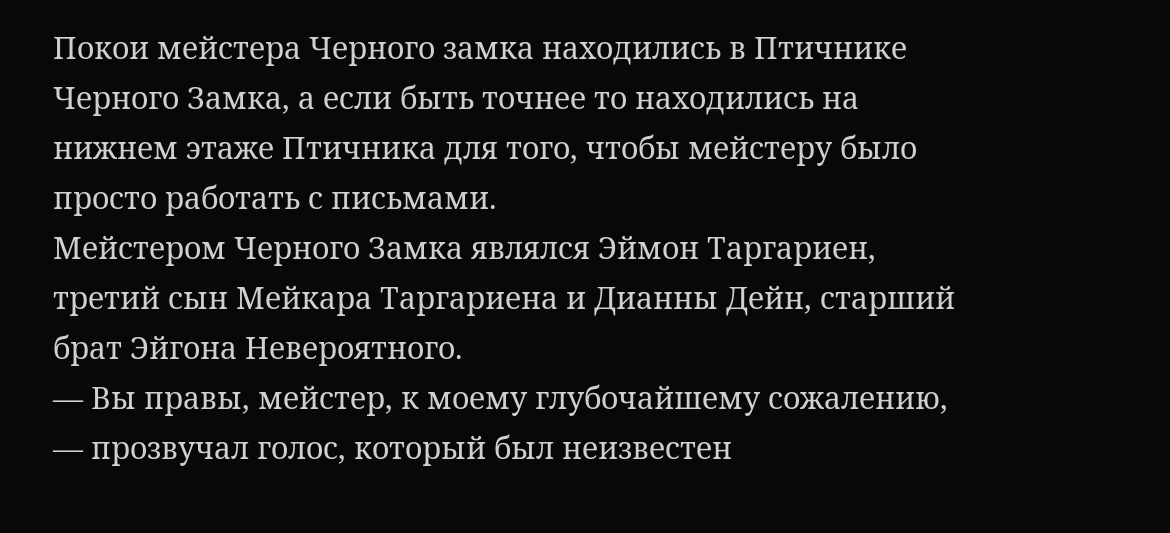Покои мейстера Черного замка находились в Птичнике Черного Замка, а если быть точнее то находились на нижнем этаже Птичника для того, чтобы мейстеру было просто работать с письмами.
Мейстером Черного Замка являлся Эймон Таргариен, третий сын Мейкара Таргариена и Дианны Дейн, старший брат Эйгона Невероятного.
— Вы правы, мейстер, к моему глубочайшему сожалению, — прозвучал голос, который был неизвестен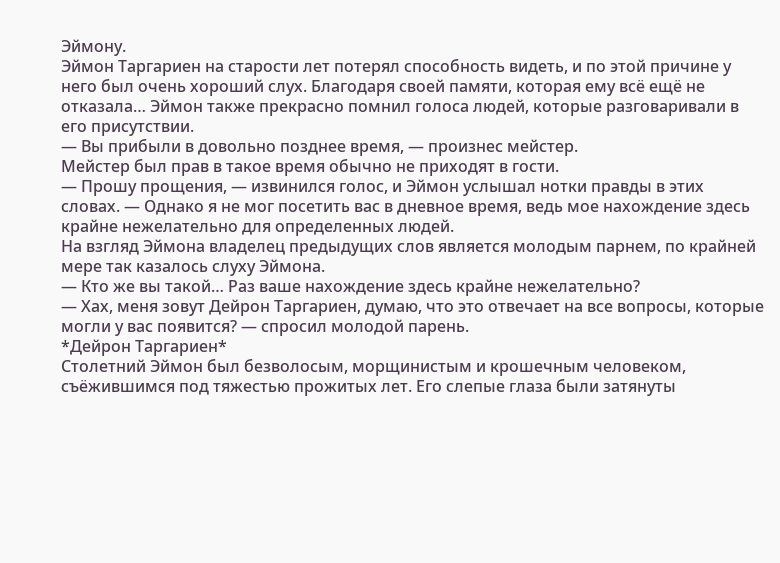Эймону.
Эймон Таргариен на старости лет потерял способность видеть, и по этой причине у него был очень хороший слух. Благодаря своей памяти, которая ему всё ещё не отказала… Эймон также прекрасно помнил голоса людей, которые разговаривали в его присутствии.
— Вы прибыли в довольно позднее время, — произнес мейстер.
Мейстер был прав в такое время обычно не приходят в гости.
— Прошу прощения, — извинился голос, и Эймон услышал нотки правды в этих словах. — Однако я не мог посетить вас в дневное время, ведь мое нахождение здесь крайне нежелательно для определенных людей.
На взгляд Эймона владелец предыдущих слов является молодым парнем, по крайней мере так казалось слуху Эймона.
— Кто же вы такой… Раз ваше нахождение здесь крайне нежелательно?
— Хах, меня зовут Дейрон Таргариен, думаю, что это отвечает на все вопросы, которые могли у вас появится? — спросил молодой парень.
*Дейрон Таргариен*
Столетний Эймон был безволосым, морщинистым и крошечным человеком, съёжившимся под тяжестью прожитых лет. Его слепые глаза были затянуты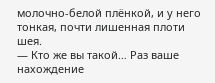молочно-белой плёнкой, и у него тонкая, почти лишенная плоти шея.
— Кто же вы такой… Раз ваше нахождение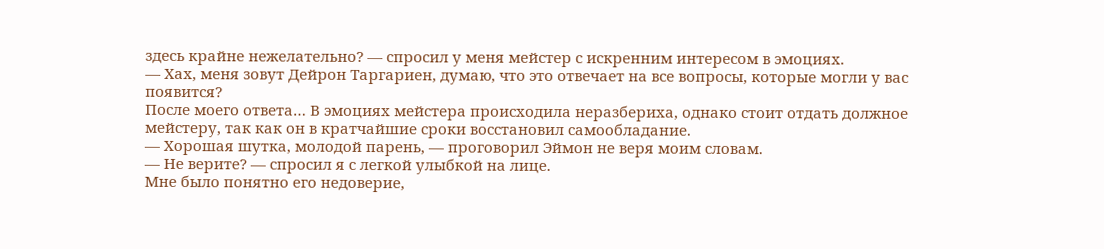здесь крайне нежелательно? — спросил у меня мейстер с искренним интересом в эмоциях.
— Хах, меня зовут Дейрон Таргариен, думаю, что это отвечает на все вопросы, которые могли у вас появится?
После моего ответа… В эмоциях мейстера происходила неразбериха, однако стоит отдать должное мейстеру, так как он в кратчайшие сроки восстановил самообладание.
— Хорошая шутка, молодой парень, — проговорил Эймон не веря моим словам.
— Не верите? — спросил я с легкой улыбкой на лице.
Мне было понятно его недоверие,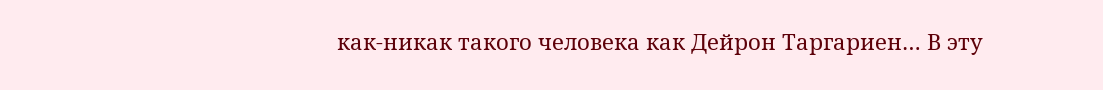как-никак такого человека как Дейрон Таргариен… В эту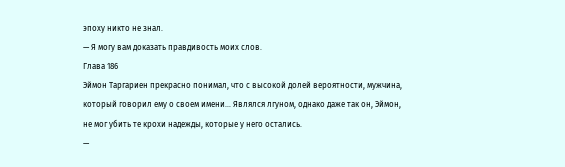эпоху никто не знал.
— Я могу вам доказать правдивость моих слов.
Глава 186
Эймон Таргариен прекрасно понимал, что с высокой долей вероятности, мужчина, который говорил ему о своем имени… Являлся лгуном, однако даже так он, Эймон, не мог убить те крохи надежды, которые у него остались.
—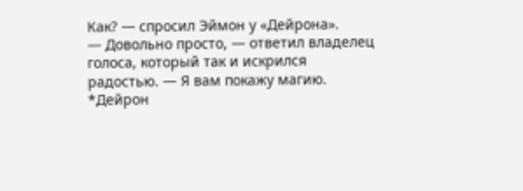Как? — спросил Эймон у «Дейрона».
— Довольно просто, — ответил владелец голоса, который так и искрился радостью. — Я вам покажу магию.
*Дейрон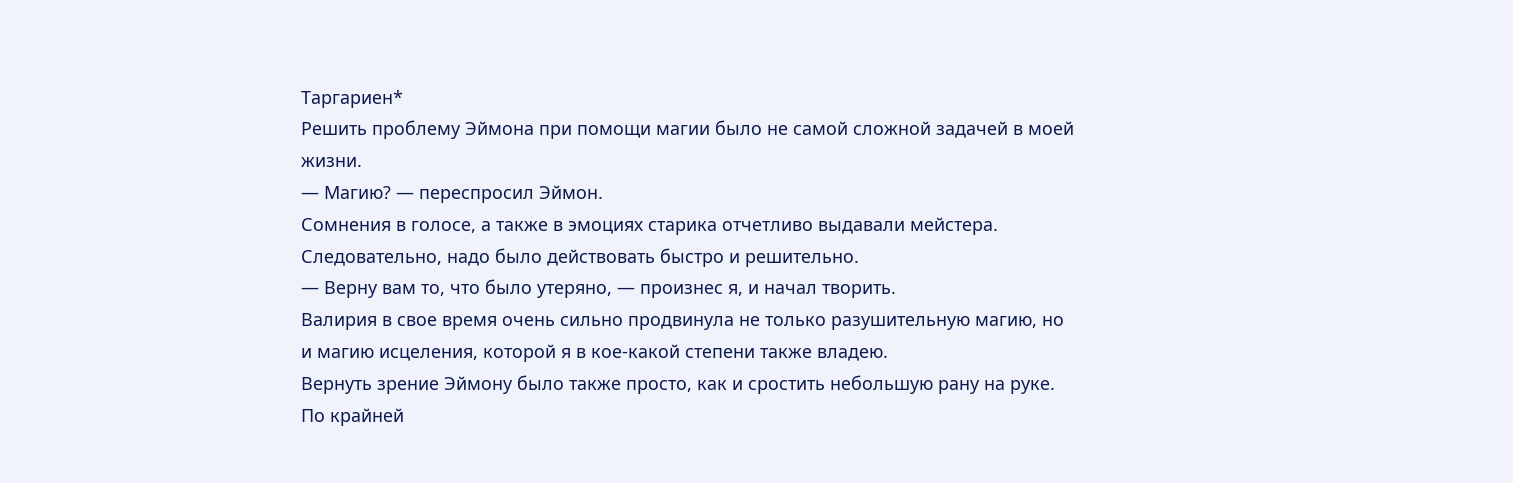Таргариен*
Решить проблему Эймона при помощи магии было не самой сложной задачей в моей жизни.
— Магию? — переспросил Эймон.
Сомнения в голосе, а также в эмоциях старика отчетливо выдавали мейстера. Следовательно, надо было действовать быстро и решительно.
— Верну вам то, что было утеряно, — произнес я, и начал творить.
Валирия в свое время очень сильно продвинула не только разушительную магию, но и магию исцеления, которой я в кое-какой степени также владею.
Вернуть зрение Эймону было также просто, как и сростить небольшую рану на руке. По крайней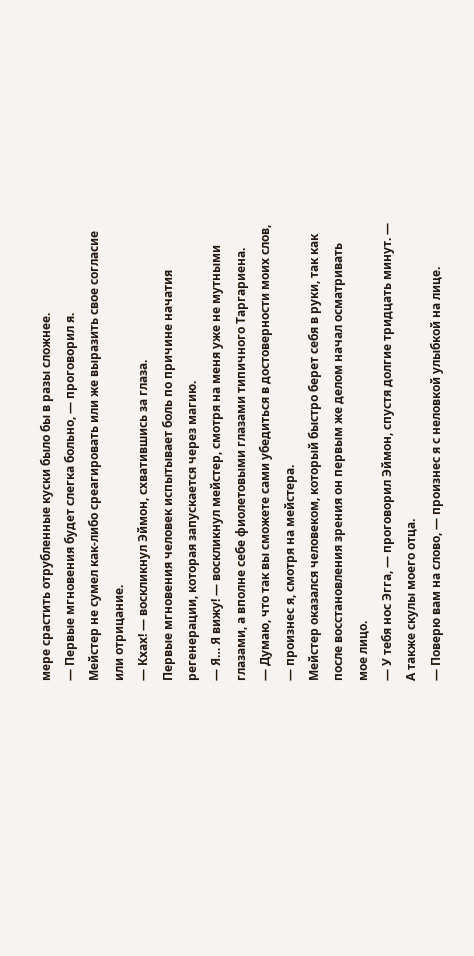мере срастить отрубленные куски было бы в разы сложнее.
— Первые мгновения будет слегка больно, — проговорил я.
Мейстер не сумел как-либо среагировать или же выразить свое согласие или отрицание.
— Кхах! — воскликнул Эймон, схватившись за глаза.
Первые мгновения человек испытывает боль по причине начатия регенерации, которая запускается через магию.
— Я… Я вижу! — воскликнул мейстер, смотря на меня уже не мутными глазами, а вполне себе фиолетовыми глазами типичного Таргариена.
— Думаю, что так вы сможете сами убедиться в достоверности моих слов, — произнес я, смотря на мейстера.
Мейстер оказался человеком, который быстро берет себя в руки, так как после восстановления зрения он первым же делом начал осматривать мое лицо.
— У тебя нос Эгга, — проговорил Эймон, спустя долгие тридцать минут. — А также скулы моего отца.
— Поверю вам на слово, — произнес я с неловкой улыбкой на лице.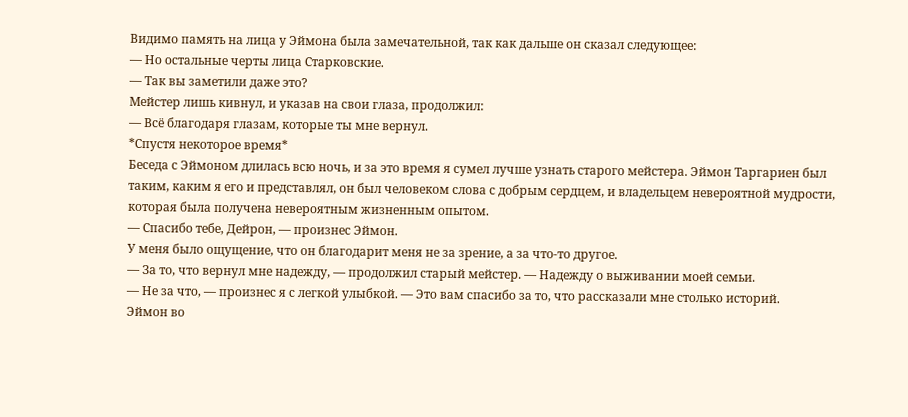Видимо память на лица у Эймона была замечательной, так как дальше он сказал следующее:
— Но остальные черты лица Старковские.
— Так вы заметили даже это?
Мейстер лишь кивнул, и указав на свои глаза, продолжил:
— Всё благодаря глазам, которые ты мне вернул.
*Спустя некоторое время*
Беседа с Эймоном длилась всю ночь, и за это время я сумел лучше узнать старого мейстера. Эймон Таргариен был таким, каким я его и представлял, он был человеком слова с добрым сердцем, и владельцем невероятной мудрости, которая была получена невероятным жизненным опытом.
— Спасибо тебе, Дейрон, — произнес Эймон.
У меня было ощущение, что он благодарит меня не за зрение, а за что-то другое.
— За то, что вернул мне надежду, — продолжил старый мейстер. — Надежду о выживании моей семьи.
— Не за что, — произнес я с легкой улыбкой. — Это вам спасибо за то, что рассказали мне столько историй.
Эймон во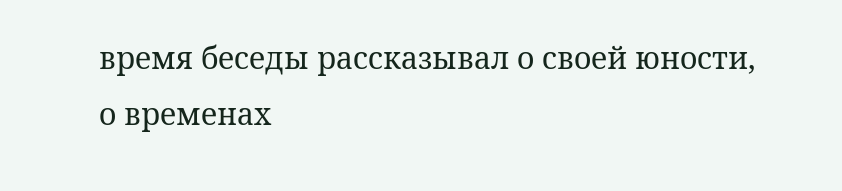время беседы рассказывал о своей юности, о временах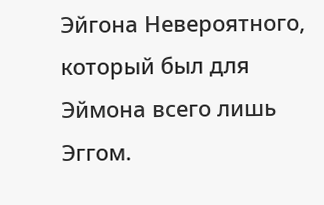Эйгона Невероятного, который был для Эймона всего лишь Эггом.